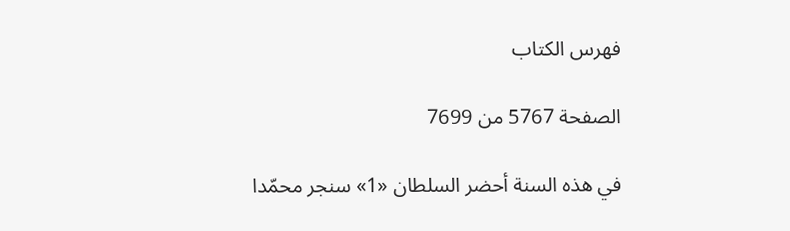فهرس الكتاب

الصفحة 5767 من 7699

في هذه السنة أحضر السلطان «1» سنجر محمّدا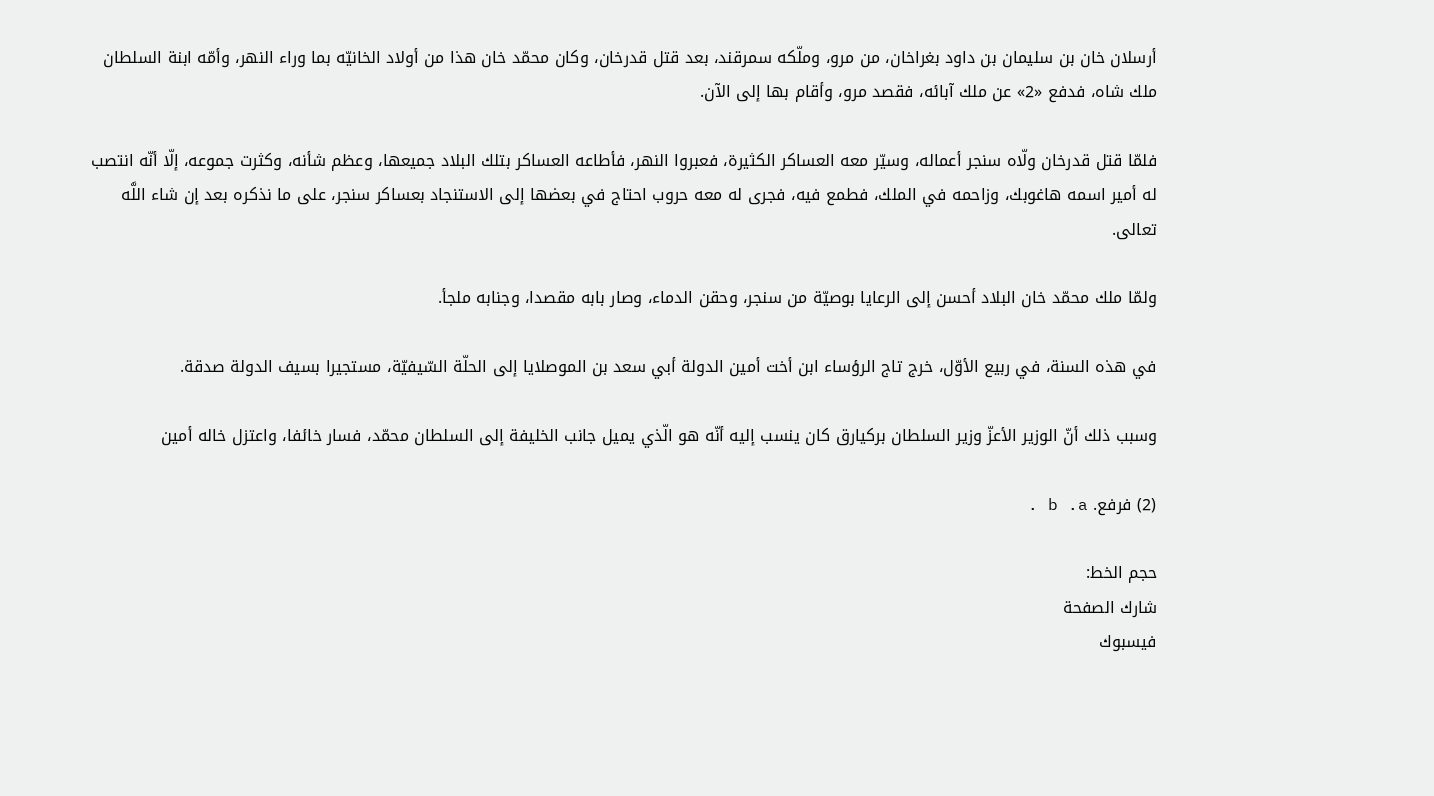أرسلان خان بن سليمان بن داود بغراخان، من مرو، وملّكه سمرقند، بعد قتل قدرخان، وكان محمّد خان هذا من أولاد الخانيّه بما وراء النهر، وأمّه ابنة السلطان ملك شاه، فدفع «2» عن ملك آبائه، فقصد مرو، وأقام بها إلى الآن.

فلمّا قتل قدرخان ولّاه سنجر أعماله، وسيّر معه العساكر الكثيرة، فعبروا النهر، فأطاعه العساكر بتلك البلاد جميعها، وعظم شأنه، وكثرت جموعه، إلّا أنّه انتصب له أمير اسمه هاغوبك، وزاحمه في الملك، فطمع فيه، فجرى له معه حروب احتاج في بعضها إلى الاستنجاد بعساكر سنجر، على ما نذكره بعد إن شاء اللَّه تعالى.

ولمّا ملك محمّد خان البلاد أحسن إلى الرعايا بوصيّة من سنجر، وحقن الدماء، وصار بابه مقصدا، وجنابه ملجأ.

في هذه السنة، في ربيع الأوّل، خرج تاج الرؤساء ابن أخت أمين الدولة أبي سعد بن الموصلايا إلى الحلّة السّيفيّة، مستجيرا بسيف الدولة صدقة.

وسبب ذلك أنّ الوزير الأعزّ وزير السلطان بركيارق كان ينسب إليه أنّه هو الّذي يميل جانب الخليفة إلى السلطان محمّد، فسار خائفا، واعتزل خاله أمين

(2) فرفع. b .a .

حجم الخط:
شارك الصفحة
فيسبوك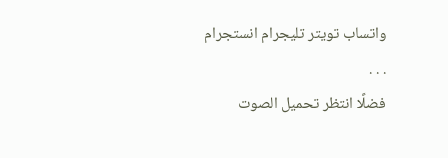واتساب تويتر تليجرام انستجرام
. . .
فضلًا انتظر تحميل الصوت